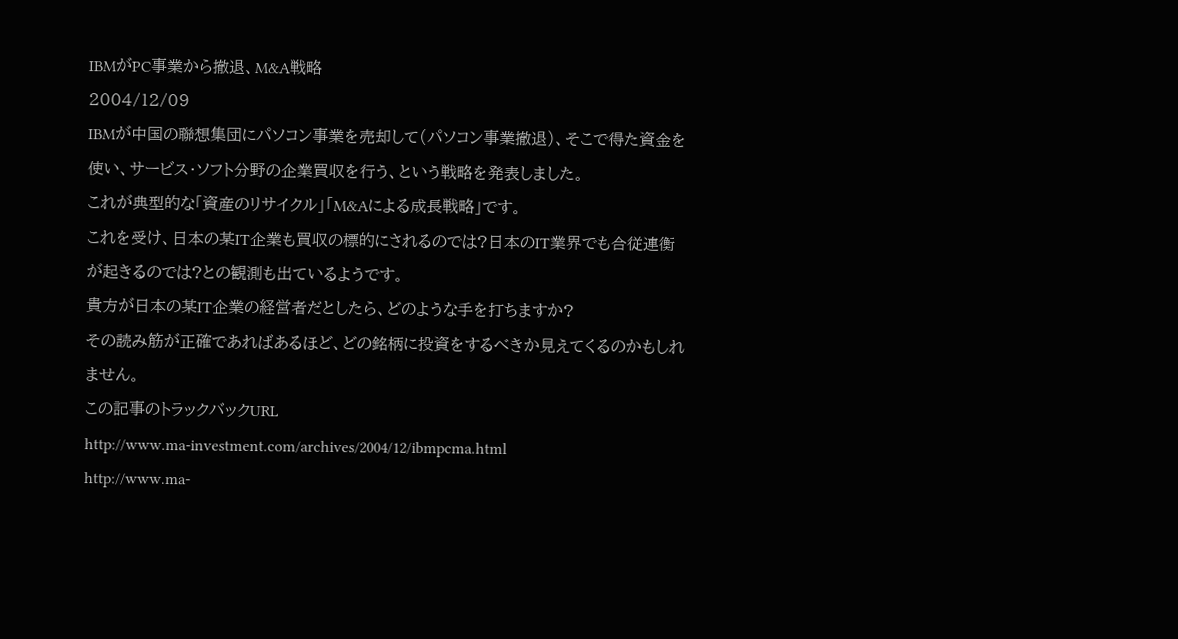IBMがPC事業から撤退、M&A戦略
2004/12/09
IBMが中国の聯想集団にパソコン事業を売却して(パソコン事業撤退)、そこで得た資金を使い、サービス・ソフト分野の企業買収を行う、という戦略を発表しました。
これが典型的な「資産のリサイクル」「M&Aによる成長戦略」です。
これを受け、日本の某IT企業も買収の標的にされるのでは?日本のIT業界でも合従連衡が起きるのでは?との観測も出ているようです。
貴方が日本の某IT企業の経営者だとしたら、どのような手を打ちますか?
その読み筋が正確であればあるほど、どの銘柄に投資をするべきか見えてくるのかもしれません。
この記事のトラックバックURL
http://www.ma-investment.com/archives/2004/12/ibmpcma.html
http://www.ma-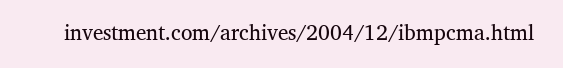investment.com/archives/2004/12/ibmpcma.html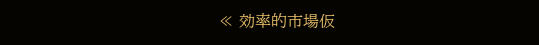≪ 効率的市場仮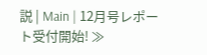説 | Main | 12月号レポート受付開始! ≫